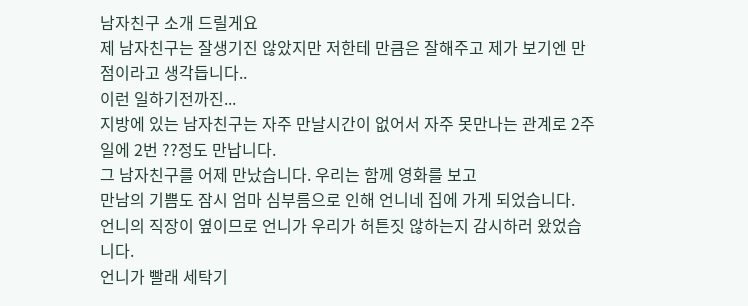남자친구 소개 드릴게요
제 남자친구는 잘생기진 않았지만 저한테 만큼은 잘해주고 제가 보기엔 만점이라고 생각듭니다..
이런 일하기전까진...
지방에 있는 남자친구는 자주 만날시간이 없어서 자주 못만나는 관계로 2주일에 2번 ??정도 만납니다.
그 남자친구를 어제 만났습니다. 우리는 함께 영화를 보고
만남의 기쁨도 잠시 엄마 심부름으로 인해 언니네 집에 가게 되었습니다.
언니의 직장이 옆이므로 언니가 우리가 허튼짓 않하는지 감시하러 왔었습니다.
언니가 빨래 세탁기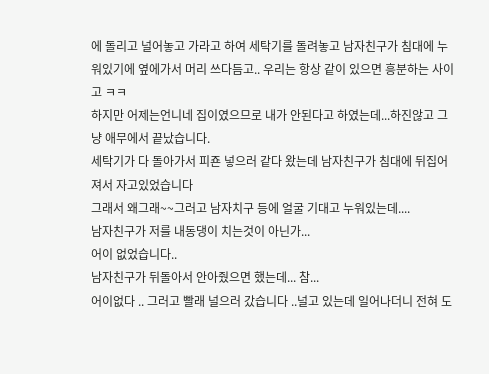에 돌리고 널어놓고 가라고 하여 세탁기를 돌려놓고 남자친구가 침대에 누워있기에 옆에가서 머리 쓰다듬고.. 우리는 항상 같이 있으면 흥분하는 사이고 ㅋㅋ
하지만 어제는언니네 집이였으므로 내가 안된다고 하였는데...하진않고 그냥 애무에서 끝났습니다.
세탁기가 다 돌아가서 피죤 넣으러 같다 왔는데 남자친구가 침대에 뒤집어져서 자고있었습니다
그래서 왜그래~~그러고 남자치구 등에 얼굴 기대고 누워있는데....
남자친구가 저를 내동댕이 치는것이 아닌가...
어이 없었습니다..
남자친구가 뒤돌아서 안아줬으면 했는데... 참...
어이없다 .. 그러고 빨래 널으러 갔습니다 ..널고 있는데 일어나더니 전혀 도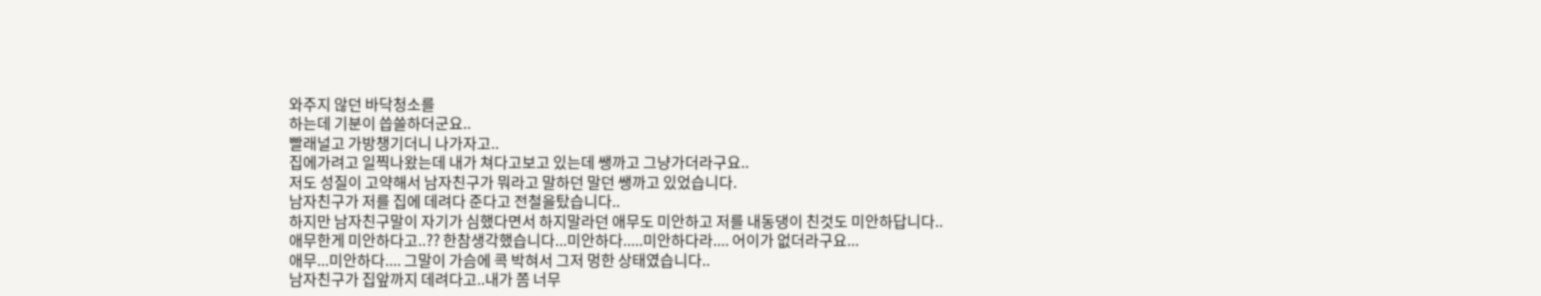와주지 않던 바닥청소를
하는데 기분이 씁쓸하더군요..
빨래널고 가방챙기더니 나가자고..
집에가려고 일찍나왔는데 내가 쳐다고보고 있는데 쌩까고 그냥가더라구요..
저도 성질이 고약해서 남자친구가 뭐라고 말하던 말던 쌩까고 있었습니다.
남자친구가 저를 집에 데려다 준다고 전철을탔습니다..
하지만 남자친구말이 자기가 심했다면서 하지말라던 애무도 미안하고 저를 내동댕이 친것도 미안하답니다..
애무한게 미안하다고..?? 한참생각했습니다...미안하다.....미안하다라.... 어이가 없더라구요...
애무...미안하다.... 그말이 가슴에 콕 박혀서 그저 멍한 상태였습니다..
남자친구가 집앞까지 데려다고..내가 쫌 너무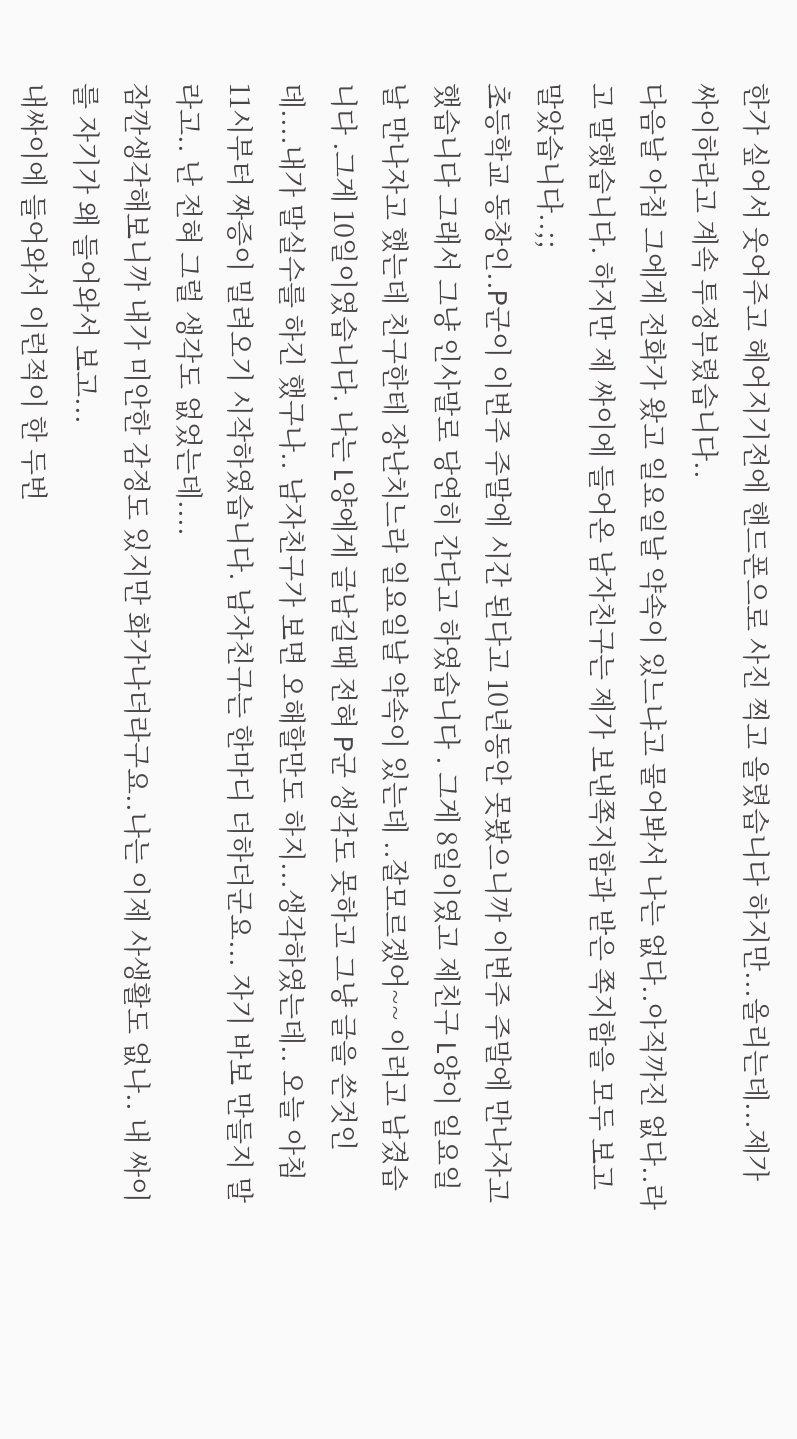한가 싶어서 웃어주고 헤어지기전에 핸드폰으로 사진 찍고 올렸습니다 하지만...올리는데...제가 싸이하라고 계속 투정부렸습니다..
다음날 아침 그에게 전화가 왔고 일요일날 약속이 있느냐고 물어봐서 나는 없다..아직까진 없다..라고 말했습니다. 하지만 제 싸이에 들어온 남자친구는 제가 보낸쪽지함과 받은 쪽지함을 모두 보고 말았습니다..;;
초등학교 동창인..P군이 이번주 주말에 시간 된다고 10년동안 못봤으니까 이번주 주말에 만나자고 했습니다 그래서 그냥 인사말로 당연히 간다고 하였습니다 . 그게 8일이였고 제친구 L양이 일요일날 만나자고 했는데 친구한테 장난치느라 일요일날 약속이 있는데 ..잘모르겠어~~ 이러고 남겼습니다 .그게 10일이였습니다. 나는 L양에게 글남길때 전혀 P군 생각도 못하고 그냥 글을 쓴것인데....내가 말실수를 하긴 했구나.. 남자친구가 보면 오해할만도 하지...생각하였는데.. 오늘 아침 11시부터 짜증이 밀려오기 시작하였습니다. 남자친구는 한마디 더하더군요... 자기 바보 만들지 말라고.. 난 전혀 그럴 생각도 없었는데....
잠깐생각해보니까 내가 미안한 감정도 있지만 화가나더라구요..나는 이제 사생활도 없나.. 내 싸이를 자기가 왜 들어와서 보고...
내싸이에 들어와서 이런적이 한 두번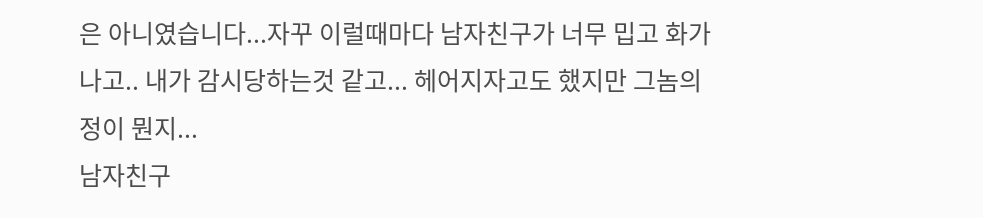은 아니였습니다...자꾸 이럴때마다 남자친구가 너무 밉고 화가나고.. 내가 감시당하는것 같고... 헤어지자고도 했지만 그놈의 정이 뭔지...
남자친구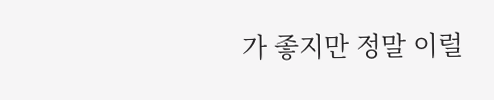가 좋지만 정말 이럴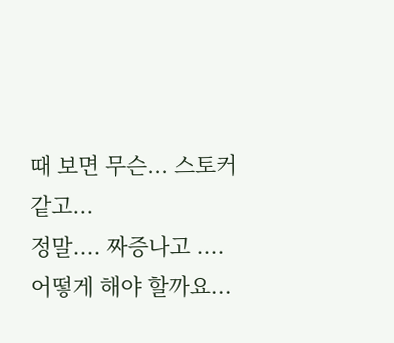때 보면 무슨... 스토커 같고...
정말.... 짜증나고 ....어떻게 해야 할까요...